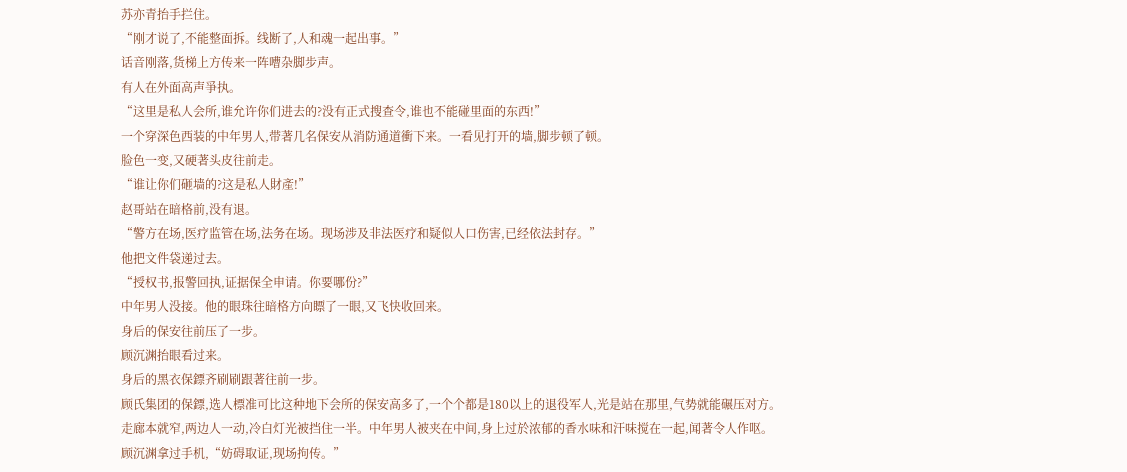苏亦青抬手拦住。
“刚才说了,不能整面拆。线断了,人和魂一起出事。”
话音刚落,货梯上方传来一阵嘈杂脚步声。
有人在外面高声爭执。
“这里是私人会所,谁允许你们进去的?没有正式搜查令,谁也不能碰里面的东西!”
一个穿深色西装的中年男人,带著几名保安从消防通道衝下来。一看见打开的墙,脚步顿了顿。
脸色一变,又硬著头皮往前走。
“谁让你们砸墙的?这是私人財產!”
赵哥站在暗格前,没有退。
“警方在场,医疗监管在场,法务在场。现场涉及非法医疗和疑似人口伤害,已经依法封存。”
他把文件袋递过去。
“授权书,报警回执,证据保全申请。你要哪份?”
中年男人没接。他的眼珠往暗格方向瞟了一眼,又飞快收回来。
身后的保安往前压了一步。
顾沉渊抬眼看过来。
身后的黑衣保鏢齐刷刷跟著往前一步。
顾氏集团的保鏢,选人標准可比这种地下会所的保安高多了,一个个都是180以上的退役军人,光是站在那里,气势就能碾压对方。
走廊本就窄,两边人一动,冷白灯光被挡住一半。中年男人被夹在中间,身上过於浓郁的香水味和汗味搅在一起,闻著令人作呕。
顾沉渊拿过手机,“妨碍取证,现场拘传。”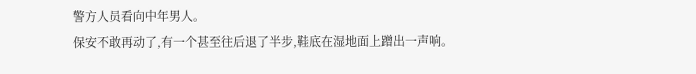警方人员看向中年男人。
保安不敢再动了,有一个甚至往后退了半步,鞋底在湿地面上蹭出一声响。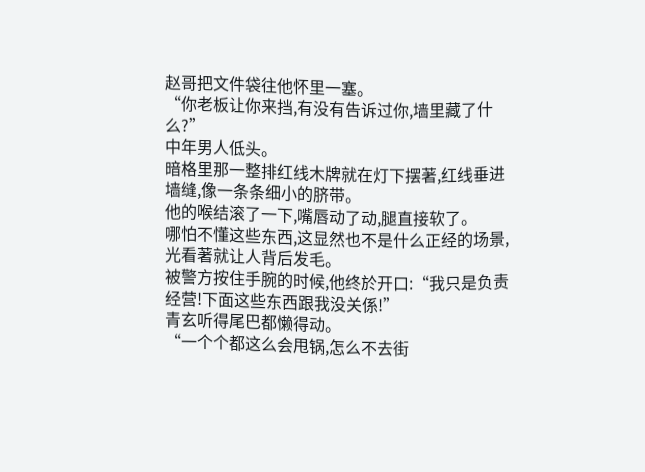赵哥把文件袋往他怀里一塞。
“你老板让你来挡,有没有告诉过你,墙里藏了什么?”
中年男人低头。
暗格里那一整排红线木牌就在灯下摆著,红线垂进墙缝,像一条条细小的脐带。
他的喉结滚了一下,嘴唇动了动,腿直接软了。
哪怕不懂这些东西,这显然也不是什么正经的场景,光看著就让人背后发毛。
被警方按住手腕的时候,他终於开口:“我只是负责经营!下面这些东西跟我没关係!”
青玄听得尾巴都懒得动。
“一个个都这么会甩锅,怎么不去街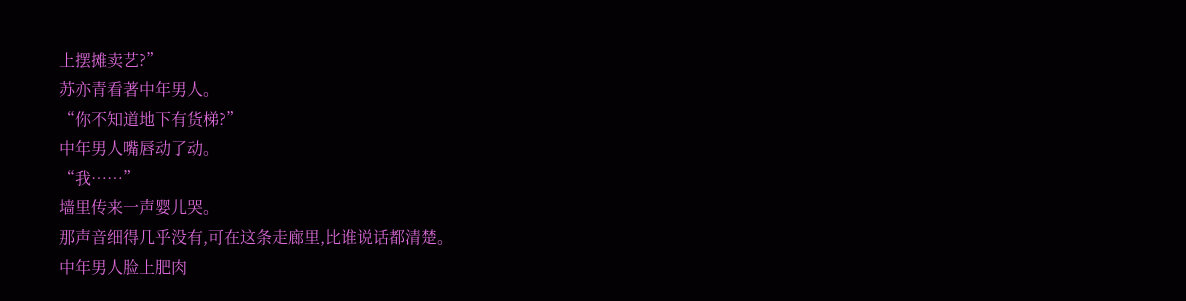上摆摊卖艺?”
苏亦青看著中年男人。
“你不知道地下有货梯?”
中年男人嘴唇动了动。
“我……”
墙里传来一声婴儿哭。
那声音细得几乎没有,可在这条走廊里,比谁说话都清楚。
中年男人脸上肥肉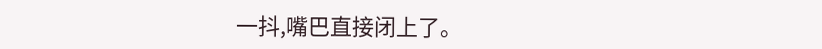一抖,嘴巴直接闭上了。